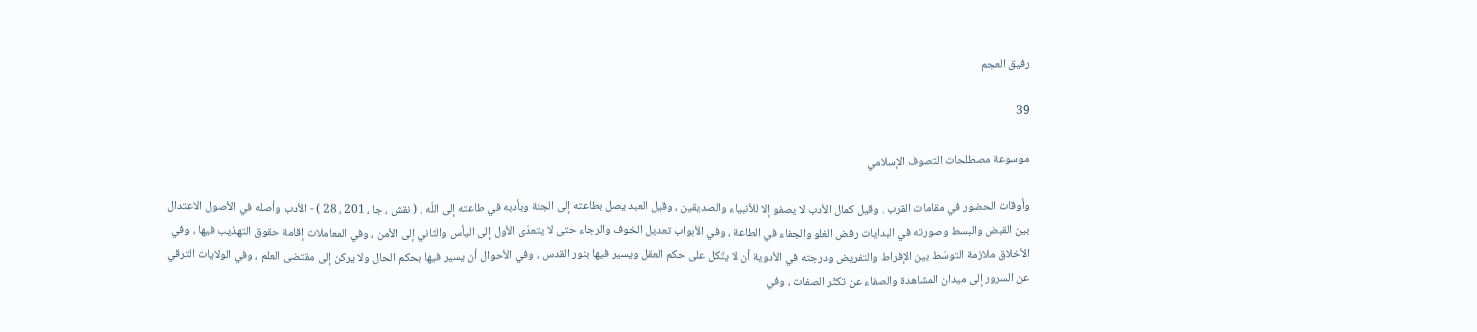رفيق العجم

39

موسوعة مصطلحات التصوف الإسلامي

وأوقات الحضور في مقامات القرب . وقيل كمال الأدب لا يصفو إلا للأنبياء والصديقين ، وقيل العبد يصل بطاعته إلى الجنة وبأدبه في طاعته إلى اللّه . ( نقش ، جا ، 201 ، 28 ) - الأدب وأصله في الأصول الاعتدال بين القبض والبسط وصورته في البدايات رفض الغلو والجفاء في الطاعة ، وفي الأبواب تعديل الخوف والرجاء حتى لا يتعدّى الأول إلى اليأس والثاني إلى الأمن ، وفي المعاملات إقامة حقوق التهذيب فيها ، وفي الأخلاق ملازمة التوسّط بين الإفراط والتفريض ودرجته في الأدوية أن لا يتّكل على حكم العقل ويسير فيها بنور القدس ، وفي الأحوال أن يسير فيها بحكم الحال ولا يركن إلى مقتضى العلم ، وفي الولايات الترقي عن السرور إلى ميدان المشاهدة والصفاء عن تكثّر الصفات ، وفي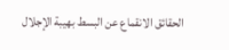الحقائق الانقماع عن البسط بهيبة الإجلال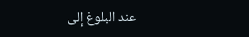عند البلوغ إلى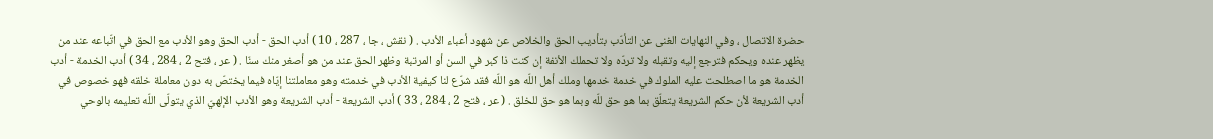حضرة الاتصال ، وفي النهايات الغنى عن التأدّب بتأديب الحق والخلاص عن شهود أعباء الأدب . ( نقش ، جا ، 287 ، 10 ) أدب الحق - أدب الحق وهو الأدب مع الحق في اتّباعه عند من يظهر عنده ويحكم فترجع إليه وتقبله ولا تردّه ولا تحملك الأنفة إن كنت ذا كبر في السن أو المرتبة وظهر الحق عند من هو أصغر منك سنّا . ( عر ، فتح 2 ، 284 ، 34 ) أدب الخدمة - أدب الخدمة هو ما اصطلحت عليه الملوك في خدمة خدمها وملك أهل اللّه هو اللّه فقد شرّع لنا كيفية الأدب في خدمته وهو معاملتنا إيّاه فيما يختصّ به دون معاملة خلقه فهو خصوص في أدب الشريعة لأن حكم الشريعة يتعلّق بما هو حق للّه وبما هو حق للخلق . ( عر ، فتح 2 ، 284 ، 33 ) أدب الشريعة - أدب الشريعة وهو الأدب الإلهيّ الذي يتولّى اللّه تعليمه بالوحي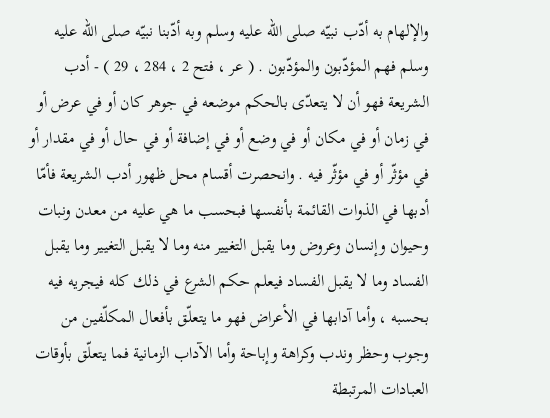والإلهام به أدّب نبيّه صلى اللّه عليه وسلم وبه أدّبنا نبيّه صلى اللّه عليه وسلم فهم المؤدّبون والمؤدّبون . ( عر ، فتح 2 ، 284 ، 29 ) - أدب الشريعة فهو أن لا يتعدّى بالحكم موضعه في جوهر كان أو في عرض أو في زمان أو في مكان أو في وضع أو في إضافة أو في حال أو في مقدار أو في مؤثّر أو في مؤثّر فيه . وانحصرت أقسام محل ظهور أدب الشريعة فأمّا أدبها في الذوات القائمة بأنفسها فبحسب ما هي عليه من معدن ونبات وحيوان وإنسان وعروض وما يقبل التغيير منه وما لا يقبل التغيير وما يقبل الفساد وما لا يقبل الفساد فيعلم حكم الشرع في ذلك كله فيجريه فيه بحسبه ، وأما آدابها في الأعراض فهو ما يتعلّق بأفعال المكلّفين من وجوب وحظر وندب وكراهة وإباحة وأما الآداب الزمانية فما يتعلّق بأوقات العبادات المرتبطة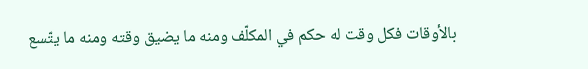بالأوقات فكل وقت له حكم في المكلّف ومنه ما يضيق وقته ومنه ما يتّسع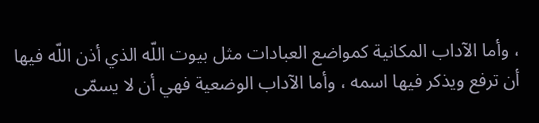، وأما الآداب المكانية كمواضع العبادات مثل بيوت اللّه الذي أذن اللّه فيها أن ترفع ويذكر فيها اسمه ، وأما الآداب الوضعية فهي أن لا يسمّى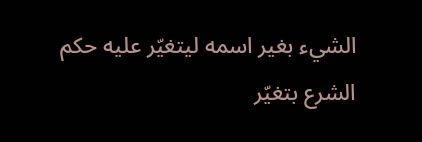الشيء بغير اسمه ليتغيّر عليه حكم الشرع بتغيّر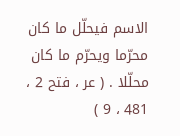الاسم فيحلّل ما كان محرّما ويحرّم ما كان محلّلا . ( عر ، فتح 2 ، 481 ، 9 )